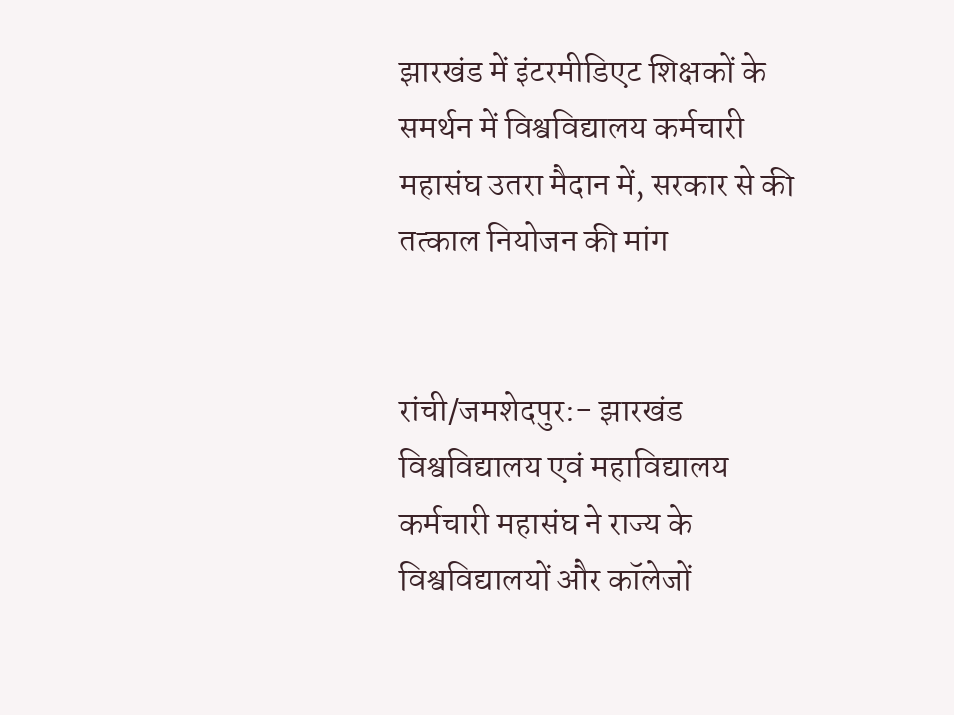झारखंड में इंटरमीडिएट शिक्षकों के समर्थन में विश्वविद्यालय कर्मचारी महासंघ उतरा मैदान में, सरकार से की तत्काल नियोजन की मांग


रांची/जमशेदपुर:- झारखंड विश्वविद्यालय एवं महाविद्यालय कर्मचारी महासंघ ने राज्य के विश्वविद्यालयों और कॉलेजों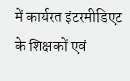में कार्यरत इंटरमीडिएट के शिक्षकों एवं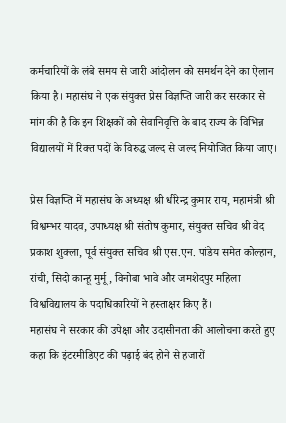कर्मचारियों के लंबे समय से जारी आंदोलन को समर्थन देने का ऐलान किया है। महासंघ ने एक संयुक्त प्रेस विज्ञप्ति जारी कर सरकार से मांग की है कि इन शिक्षकों को सेवानिवृत्ति के बाद राज्य के विभिन्न विद्यालयों में रिक्त पदों के विरुद्ध जल्द से जल्द नियोजित किया जाए।

प्रेस विज्ञप्ति में महासंघ के अध्यक्ष श्री धीरेन्द्र कुमार राय, महामंत्री श्री विश्वम्भर यादव, उपाध्यक्ष श्री संतोष कुमार, संयुक्त सचिव श्री वेद प्रकाश शुक्ला, पूर्व संयुक्त सचिव श्री एस.एन. पांडेय समेत कोल्हान, रांची, सिदो कान्हू मुर्मू, विनोबा भावे और जमशेदपुर महिला विश्वविद्यालय के पदाधिकारियों ने हस्ताक्षर किए हैं।
महासंघ ने सरकार की उपेक्षा और उदासीनता की आलोचना करते हुए कहा कि इंटरमीडिएट की पढ़ाई बंद होने से हजारों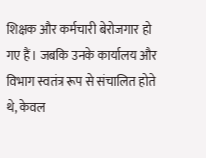शिक्षक और कर्मचारी बेरोजगार हो गए हैं। जबकि उनके कार्यालय और विभाग स्वतंत्र रूप से संचालित होते थे, केवल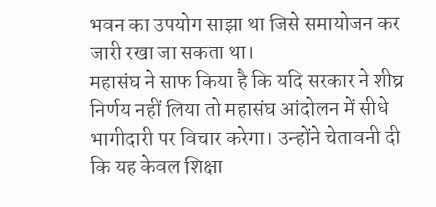भवन का उपयोग साझा था जिसे समायोजन कर जारी रखा जा सकता था।
महासंघ ने साफ किया है कि यदि सरकार ने शीघ्र निर्णय नहीं लिया तो महासंघ आंदोलन में सीधे भागीदारी पर विचार करेगा। उन्होंने चेतावनी दी कि यह केवल शिक्षा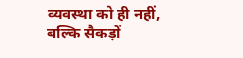व्यवस्था को ही नहीं, बल्कि सैकड़ों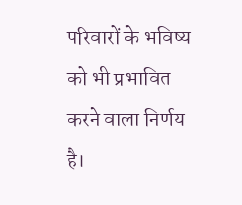परिवारों के भविष्य को भी प्रभावित करने वाला निर्णय है।